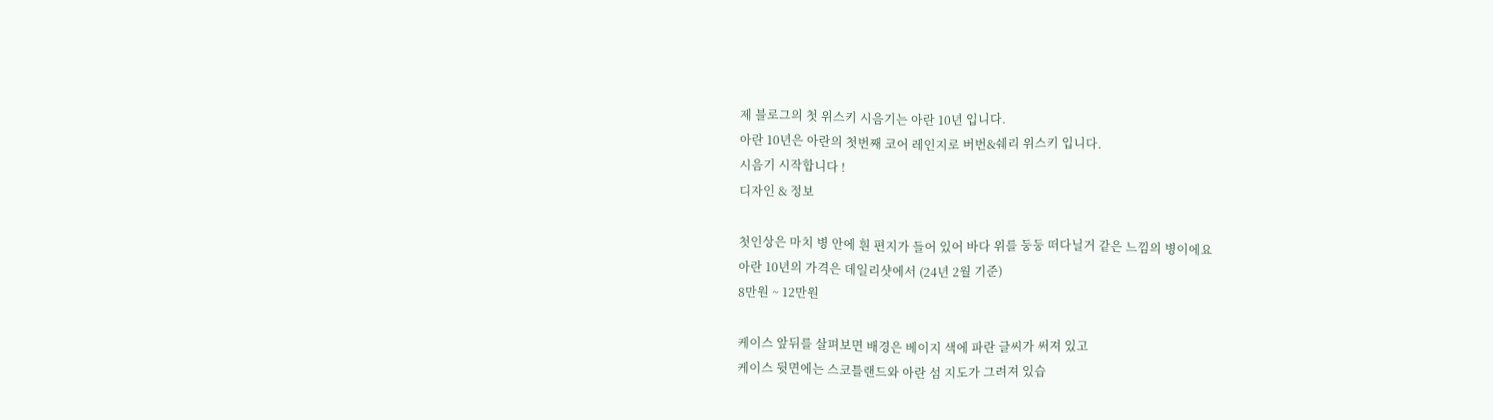제 블로그의 첫 위스키 시음기는 아란 10년 입니다.
아란 10년은 아란의 첫번째 코어 레인지로 버번&쉐리 위스키 입니다.
시음기 시작합니다 !
디자인 & 정보

첫인상은 마치 병 안에 흰 편지가 들어 있어 바다 위를 둥둥 떠다닐거 같은 느낌의 병이에요
아란 10년의 가격은 데일리샷에서 (24년 2월 기준)
8만원 ~ 12만원

케이스 앞뒤를 살펴보면 배경은 베이지 색에 파란 글씨가 써져 있고
케이스 뒷면에는 스코틀랜드와 아란 섬 지도가 그려져 있습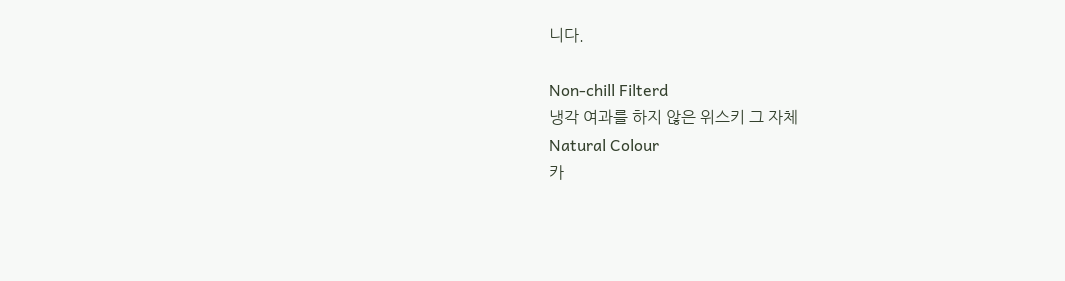니다.

Non-chill Filterd
냉각 여과를 하지 않은 위스키 그 자체
Natural Colour
카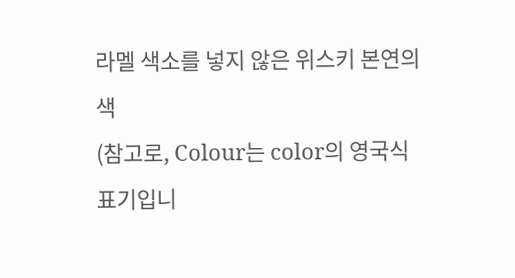라멜 색소를 넣지 않은 위스키 본연의 색
(참고로, Colour는 color의 영국식 표기입니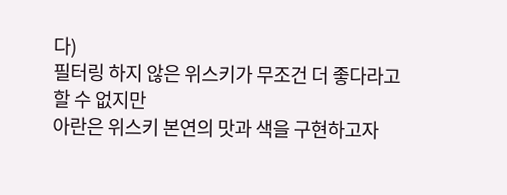다)
필터링 하지 않은 위스키가 무조건 더 좋다라고 할 수 없지만
아란은 위스키 본연의 맛과 색을 구현하고자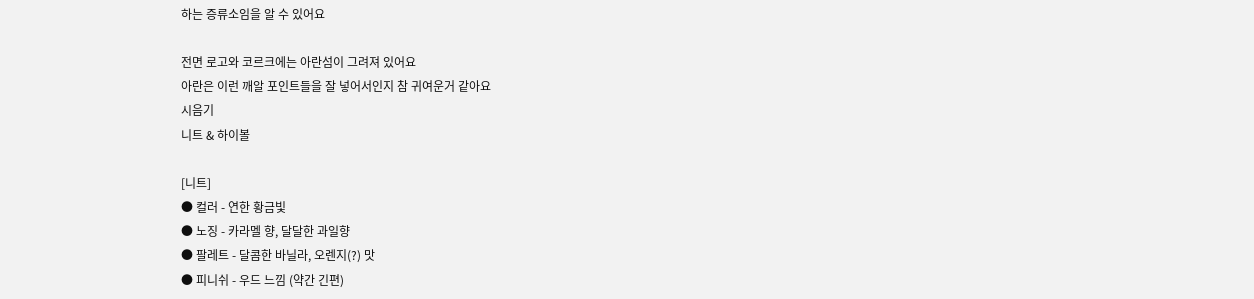하는 증류소임을 알 수 있어요

전면 로고와 코르크에는 아란섬이 그려져 있어요
아란은 이런 깨알 포인트들을 잘 넣어서인지 참 귀여운거 같아요
시음기
니트 & 하이볼

[니트]
● 컬러 - 연한 황금빛
● 노징 - 카라멜 향, 달달한 과일향
● 팔레트 - 달콤한 바닐라, 오렌지(?) 맛
● 피니쉬 - 우드 느낌 (약간 긴편)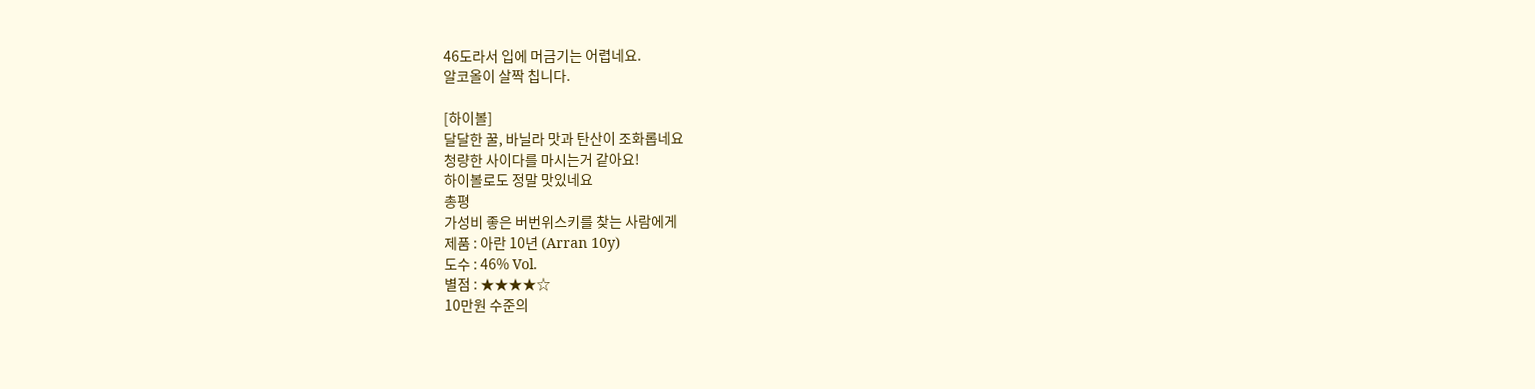46도라서 입에 머금기는 어렵네요.
알코올이 살짝 칩니다.

[하이볼]
달달한 꿀, 바닐라 맛과 탄산이 조화롭네요
청량한 사이다를 마시는거 같아요!
하이볼로도 정말 맛있네요
총평
가성비 좋은 버번위스키를 찾는 사람에게
제품 : 아란 10년 (Arran 10y)
도수 : 46% Vol.
별점 : ★★★★☆
10만원 수준의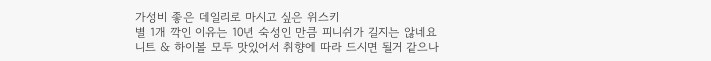가성비 좋은 데일리로 마시고 싶은 위스키
별 1개 깍인 이유는 10년 숙성인 만큼 피니쉬가 길지는 않네요
니트 & 하이볼 모두 맛있어서 취향에 따라 드시면 될거 같으나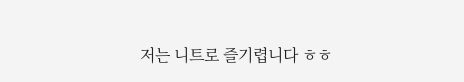저는 니트로 즐기렵니다 ㅎㅎ